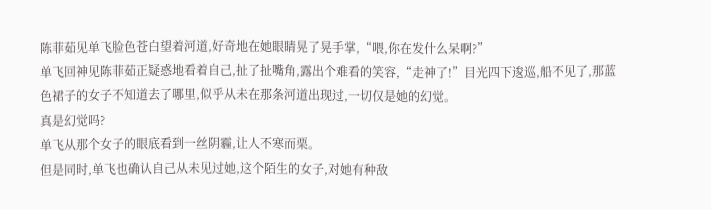陈菲茹见单飞脸色苍白望着河道,好奇地在她眼睛晃了晃手掌,“喂,你在发什么呆啊?”
单飞回神见陈菲茹正疑惑地看着自己,扯了扯嘴角,露出个难看的笑容,“走神了!”目光四下逡巡,船不见了,那蓝色裙子的女子不知道去了哪里,似乎从未在那条河道出现过,一切仅是她的幻觉。
真是幻觉吗?
单飞从那个女子的眼底看到一丝阴霾,让人不寒而栗。
但是同时,单飞也确认自己从未见过她,这个陌生的女子,对她有种敌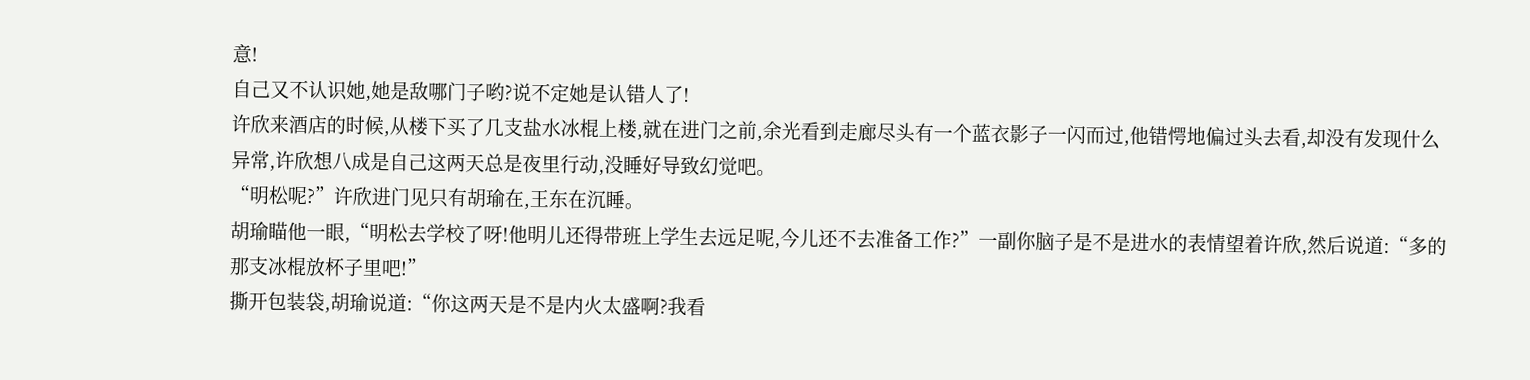意!
自己又不认识她,她是敌哪门子哟?说不定她是认错人了!
许欣来酒店的时候,从楼下买了几支盐水冰棍上楼,就在进门之前,余光看到走廊尽头有一个蓝衣影子一闪而过,他错愕地偏过头去看,却没有发现什么异常,许欣想八成是自己这两天总是夜里行动,没睡好导致幻觉吧。
“明松呢?”许欣进门见只有胡瑜在,王东在沉睡。
胡瑜瞄他一眼,“明松去学校了呀!他明儿还得带班上学生去远足呢,今儿还不去准备工作?”一副你脑子是不是进水的表情望着许欣,然后说道:“多的那支冰棍放杯子里吧!”
撕开包装袋,胡瑜说道:“你这两天是不是内火太盛啊?我看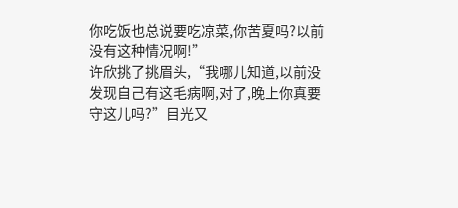你吃饭也总说要吃凉菜,你苦夏吗?以前没有这种情况啊!”
许欣挑了挑眉头,“我哪儿知道,以前没发现自己有这毛病啊,对了,晚上你真要守这儿吗?”目光又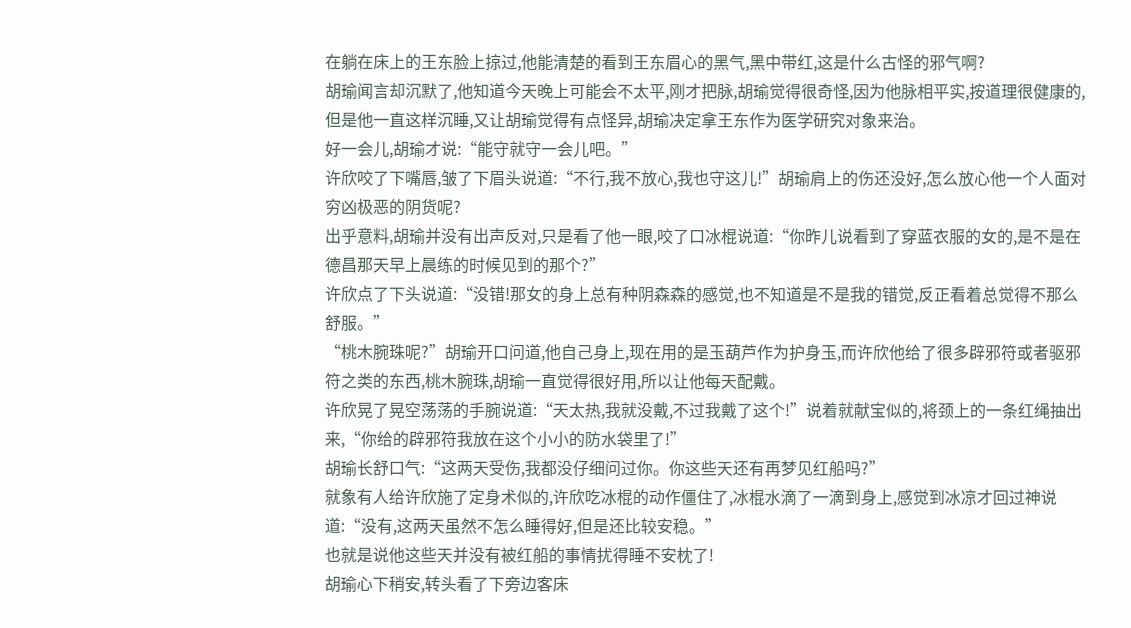在躺在床上的王东脸上掠过,他能清楚的看到王东眉心的黑气,黑中带红,这是什么古怪的邪气啊?
胡瑜闻言却沉默了,他知道今天晚上可能会不太平,刚才把脉,胡瑜觉得很奇怪,因为他脉相平实,按道理很健康的,但是他一直这样沉睡,又让胡瑜觉得有点怪异,胡瑜决定拿王东作为医学研究对象来治。
好一会儿,胡瑜才说:“能守就守一会儿吧。”
许欣咬了下嘴唇,皱了下眉头说道:“不行,我不放心,我也守这儿!”胡瑜肩上的伤还没好,怎么放心他一个人面对穷凶极恶的阴货呢?
出乎意料,胡瑜并没有出声反对,只是看了他一眼,咬了口冰棍说道:“你昨儿说看到了穿蓝衣服的女的,是不是在德昌那天早上晨练的时候见到的那个?”
许欣点了下头说道:“没错!那女的身上总有种阴森森的感觉,也不知道是不是我的错觉,反正看着总觉得不那么舒服。”
“桃木腕珠呢?”胡瑜开口问道,他自己身上,现在用的是玉葫芦作为护身玉,而许欣他给了很多辟邪符或者驱邪符之类的东西,桃木腕珠,胡瑜一直觉得很好用,所以让他每天配戴。
许欣晃了晃空荡荡的手腕说道:“天太热,我就没戴,不过我戴了这个!”说着就献宝似的,将颈上的一条红绳抽出来,“你给的辟邪符我放在这个小小的防水袋里了!”
胡瑜长舒口气:“这两天受伤,我都没仔细问过你。你这些天还有再梦见红船吗?”
就象有人给许欣施了定身术似的,许欣吃冰棍的动作僵住了,冰棍水滴了一滴到身上,感觉到冰凉才回过神说道:“没有,这两天虽然不怎么睡得好,但是还比较安稳。”
也就是说他这些天并没有被红船的事情扰得睡不安枕了!
胡瑜心下稍安,转头看了下旁边客床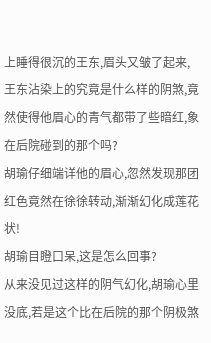上睡得很沉的王东,眉头又皱了起来,王东沾染上的究竟是什么样的阴煞,竟然使得他眉心的青气都带了些暗红,象在后院碰到的那个吗?
胡瑜仔细端详他的眉心,忽然发现那团红色竟然在徐徐转动,渐渐幻化成莲花状!
胡瑜目瞪口呆,这是怎么回事?
从来没见过这样的阴气幻化,胡瑜心里没底,若是这个比在后院的那个阴极煞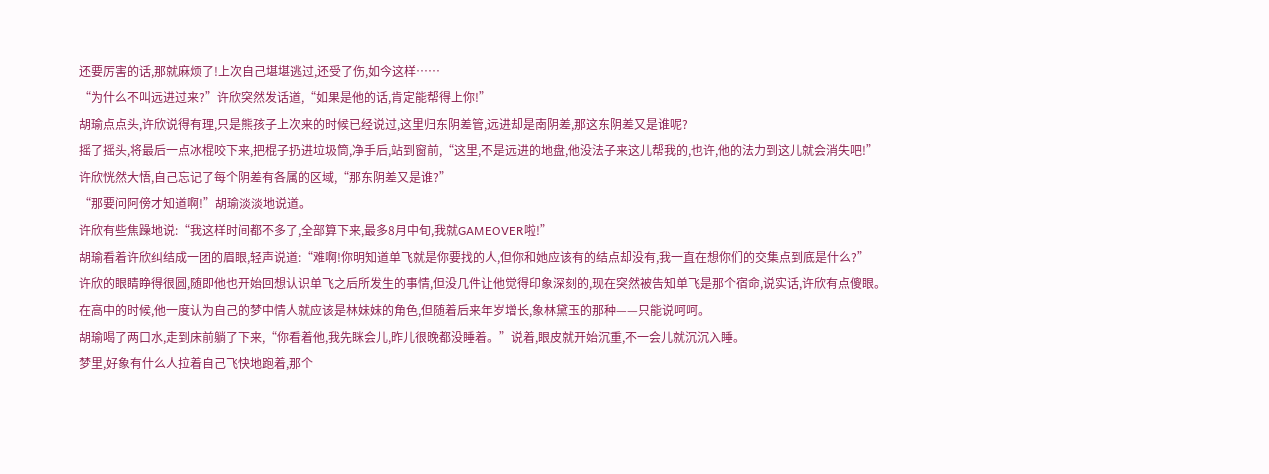还要厉害的话,那就麻烦了!上次自己堪堪逃过,还受了伤,如今这样……
“为什么不叫远进过来?”许欣突然发话道,“如果是他的话,肯定能帮得上你!”
胡瑜点点头,许欣说得有理,只是熊孩子上次来的时候已经说过,这里归东阴差管,远进却是南阴差,那这东阴差又是谁呢?
摇了摇头,将最后一点冰棍咬下来,把棍子扔进垃圾筒,净手后,站到窗前,“这里,不是远进的地盘,他没法子来这儿帮我的,也许,他的法力到这儿就会消失吧!”
许欣恍然大悟,自己忘记了每个阴差有各属的区域,“那东阴差又是谁?”
“那要问阿傍才知道啊!”胡瑜淡淡地说道。
许欣有些焦躁地说:“我这样时间都不多了,全部算下来,最多8月中旬,我就GAMEOVER啦!”
胡瑜看着许欣纠结成一团的眉眼,轻声说道:“难啊!你明知道单飞就是你要找的人,但你和她应该有的结点却没有,我一直在想你们的交集点到底是什么?”
许欣的眼睛睁得很圆,随即他也开始回想认识单飞之后所发生的事情,但没几件让他觉得印象深刻的,现在突然被告知单飞是那个宿命,说实话,许欣有点傻眼。
在高中的时候,他一度认为自己的梦中情人就应该是林妹妹的角色,但随着后来年岁增长,象林黛玉的那种——只能说呵呵。
胡瑜喝了两口水,走到床前躺了下来,“你看着他,我先眯会儿,昨儿很晚都没睡着。”说着,眼皮就开始沉重,不一会儿就沉沉入睡。
梦里,好象有什么人拉着自己飞快地跑着,那个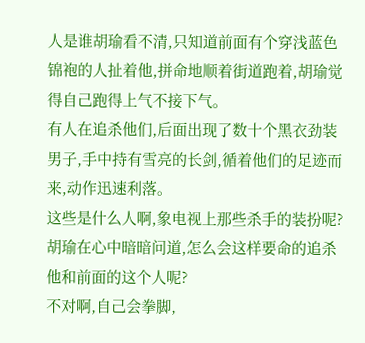人是谁胡瑜看不清,只知道前面有个穿浅蓝色锦袍的人扯着他,拼命地顺着街道跑着,胡瑜觉得自己跑得上气不接下气。
有人在追杀他们,后面出现了数十个黑衣劲装男子,手中持有雪亮的长剑,循着他们的足迹而来,动作迅速利落。
这些是什么人啊,象电视上那些杀手的装扮呢?胡瑜在心中暗暗问道,怎么会这样要命的追杀他和前面的这个人呢?
不对啊,自己会拳脚,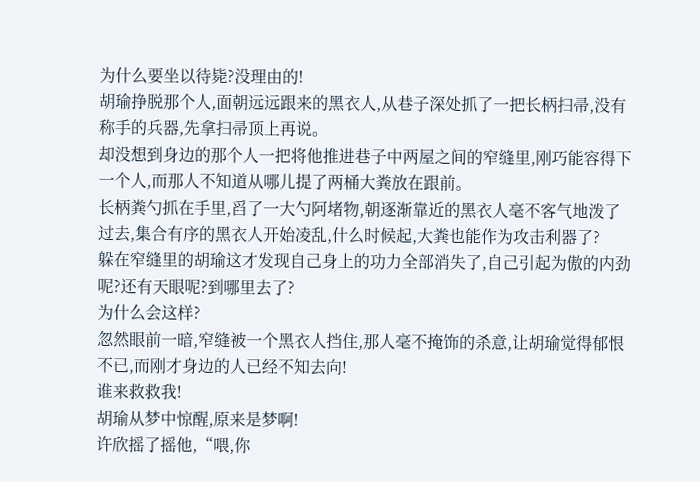为什么要坐以待毙?没理由的!
胡瑜挣脱那个人,面朝远远跟来的黑衣人,从巷子深处抓了一把长柄扫帚,没有称手的兵器,先拿扫帚顶上再说。
却没想到身边的那个人一把将他推进巷子中两屋之间的窄缝里,刚巧能容得下一个人,而那人不知道从哪儿提了两桶大粪放在跟前。
长柄粪勺抓在手里,舀了一大勺阿堵物,朝逐渐靠近的黑衣人毫不客气地泼了过去,集合有序的黑衣人开始凌乱,什么时候起,大粪也能作为攻击利器了?
躲在窄缝里的胡瑜这才发现自己身上的功力全部消失了,自己引起为傲的内劲呢?还有天眼呢?到哪里去了?
为什么会这样?
忽然眼前一暗,窄缝被一个黑衣人挡住,那人毫不掩饰的杀意,让胡瑜觉得郁恨不已,而刚才身边的人已经不知去向!
谁来救救我!
胡瑜从梦中惊醒,原来是梦啊!
许欣摇了摇他,“喂,你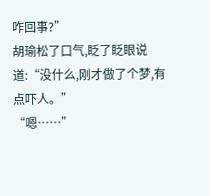咋回事?”
胡瑜松了口气,眨了眨眼说道:“没什么,刚才做了个梦,有点吓人。”
“嗯……”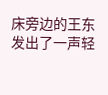床旁边的王东发出了一声轻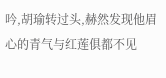吟,胡瑜转过头,赫然发现他眉心的青气与红莲俱都不见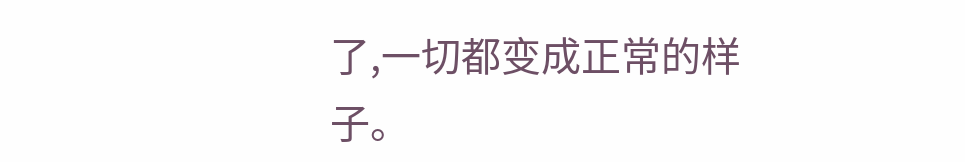了,一切都变成正常的样子。